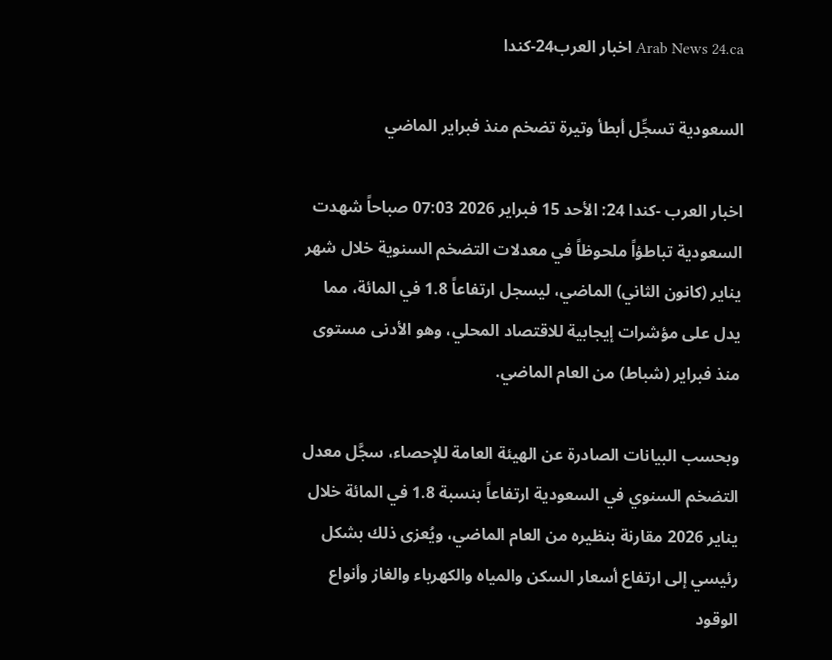Arab News 24.ca اخبار العرب24-كندا

السعودية تسجِّل أبطأ وتيرة تضخم منذ فبراير الماضي

اخبار العرب -كندا 24: الأحد 15 فبراير 2026 07:03 صباحاً شهدت السعودية تباطؤاً ملحوظاً في معدلات التضخم السنوية خلال شهر يناير (كانون الثاني) الماضي، ليسجل ارتفاعاً 1.8 في المائة، مما يدل على مؤشرات إيجابية للاقتصاد المحلي، وهو الأدنى مستوى منذ فبراير (شباط) من العام الماضي.

وبحسب البيانات الصادرة عن الهيئة العامة للإحصاء، سجَّل معدل التضخم السنوي في السعودية ارتفاعاً بنسبة 1.8 في المائة خلال يناير 2026 مقارنة بنظيره من العام الماضي، ويُعزى ذلك بشكل رئيسي إلى ارتفاع أسعار السكن والمياه والكهرباء والغاز وأنواع الوقود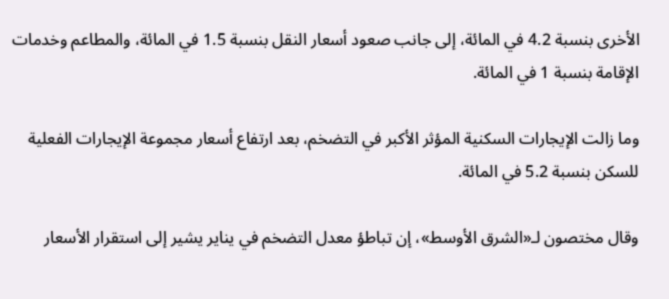الأخرى بنسبة 4.2 في المائة، إلى جانب صعود أسعار النقل بنسبة 1.5 في المائة، والمطاعم وخدمات الإقامة بنسبة 1 في المائة.

وما زالت الإيجارات السكنية المؤثر الأكبر في التضخم، بعد ارتفاع أسعار مجموعة الإيجارات الفعلية للسكن بنسبة 5.2 في المائة.

وقال مختصون لـ«الشرق الأوسط»، إن تباطؤ معدل التضخم في يناير يشير إلى استقرار الأسعار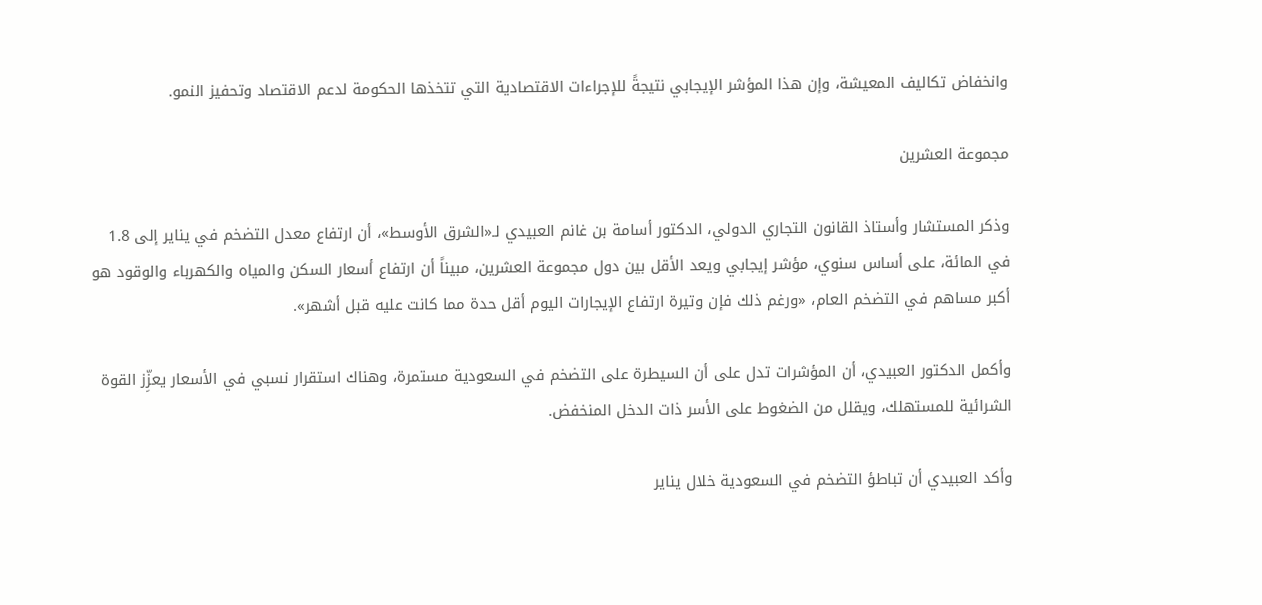وانخفاض تكاليف المعيشة، وإن هذا المؤشر الإيجابي نتيجةً للإجراءات الاقتصادية التي تتخذها الحكومة لدعم الاقتصاد وتحفيز النمو.

مجموعة العشرين

وذكر المستشار وأستاذ القانون التجاري الدولي، الدكتور أسامة بن غانم العبيدي لـ«الشرق الأوسط»، أن ارتفاع معدل التضخم في يناير إلى 1.8 في المائة، على أساس سنوي، مؤشر إيجابي ويعد الأقل بين دول مجموعة العشرين، مبيناً أن ارتفاع أسعار السكن والمياه والكهرباء والوقود هو أكبر مساهم في التضخم العام، «ورغم ذلك فإن وتيرة ارتفاع الإيجارات اليوم أقل حدة مما كانت عليه قبل أشهر».

وأكمل الدكتور العبيدي، أن المؤشرات تدل على أن السيطرة على التضخم في السعودية مستمرة، وهناك استقرار نسبي في الأسعار يعزِّز القوة الشرائية للمستهلك، ويقلل من الضغوط على الأسر ذات الدخل المنخفض.

وأكد العبيدي أن تباطؤ التضخم في السعودية خلال يناير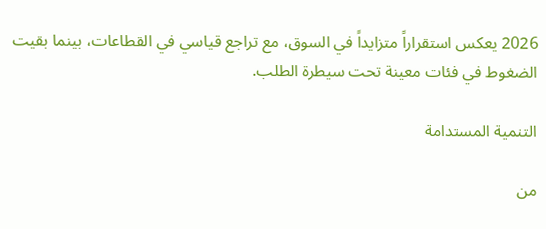2026 يعكس استقراراً متزايداً في السوق، مع تراجع قياسي في القطاعات، بينما بقيت الضغوط في فئات معينة تحت سيطرة الطلب.

التنمية المستدامة

من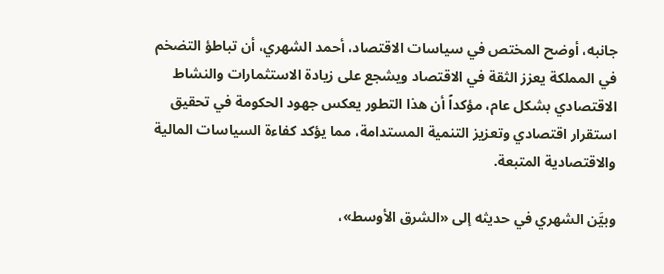جانبه، أوضح المختص في سياسات الاقتصاد، أحمد الشهري، أن تباطؤ التضخم في المملكة يعزز الثقة في الاقتصاد ويشجع على زيادة الاستثمارات والنشاط الاقتصادي بشكل عام، مؤكداً أن هذا التطور يعكس جهود الحكومة في تحقيق استقرار اقتصادي وتعزيز التنمية المستدامة، مما يؤكد كفاءة السياسات المالية والاقتصادية المتبعة.

وبيَّن الشهري في حديثه إلى «الشرق الأوسط»،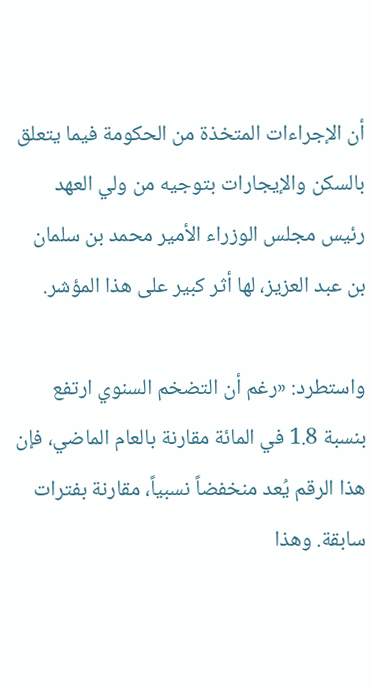أن الإجراءات المتخذة من الحكومة فيما يتعلق بالسكن والإيجارات بتوجيه من ولي العهد رئيس مجلس الوزراء الأمير محمد بن سلمان بن عبد العزيز، لها أثر كبير على هذا المؤشر.

واستطرد: «رغم أن التضخم السنوي ارتفع بنسبة 1.8 في المائة مقارنة بالعام الماضي، فإن هذا الرقم يُعد منخفضاً نسبياً، مقارنة بفترات سابقة. وهذا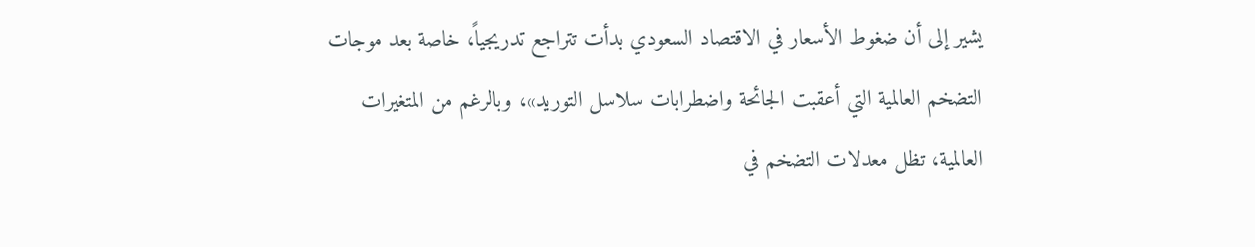يشير إلى أن ضغوط الأسعار في الاقتصاد السعودي بدأت تتراجع تدريجياً، خاصة بعد موجات التضخم العالمية التي أعقبت الجائحة واضطرابات سلاسل التوريد»، وبالرغم من المتغيرات العالمية، تظل معدلات التضخم في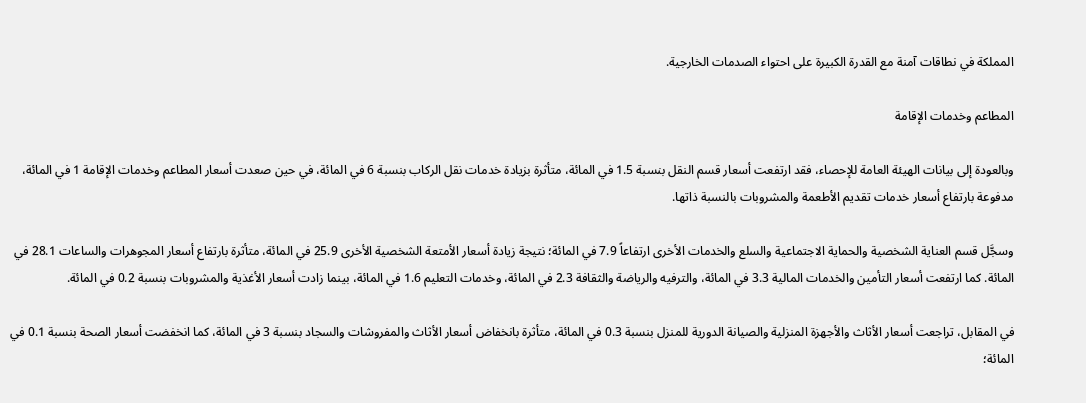المملكة في نطاقات آمنة مع القدرة الكبيرة على احتواء الصدمات الخارجية.

المطاعم وخدمات الإقامة

وبالعودة إلى بيانات الهيئة العامة للإحصاء، فقد ارتفعت أسعار قسم النقل بنسبة 1.5 في المائة، متأثرة بزيادة خدمات نقل الركاب بنسبة 6 في المائة، في حين صعدت أسعار المطاعم وخدمات الإقامة 1 في المائة، مدفوعة بارتفاع أسعار خدمات تقديم الأطعمة والمشروبات بالنسبة ذاتها.

وسجَّل قسم العناية الشخصية والحماية الاجتماعية والسلع والخدمات الأخرى ارتفاعاً 7.9 في المائة؛ نتيجة زيادة أسعار الأمتعة الشخصية الأخرى 25.9 في المائة، متأثرة بارتفاع أسعار المجوهرات والساعات 28.1 في المائة. كما ارتفعت أسعار التأمين والخدمات المالية 3.3 في المائة، والترفيه والرياضة والثقافة 2.3 في المائة، وخدمات التعليم 1.6 في المائة، بينما زادت أسعار الأغذية والمشروبات بنسبة 0.2 في المائة.

في المقابل، تراجعت أسعار الأثاث والأجهزة المنزلية والصيانة الدورية للمنزل بنسبة 0.3 في المائة، متأثرة بانخفاض أسعار الأثاث والمفروشات والسجاد بنسبة 3 في المائة، كما انخفضت أسعار الصحة بنسبة 0.1 في المائة؛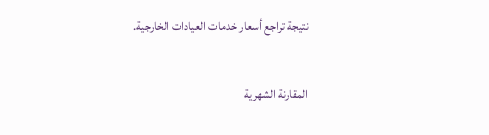نتيجة تراجع أسعار خدمات العيادات الخارجية.

المقارنة الشهرية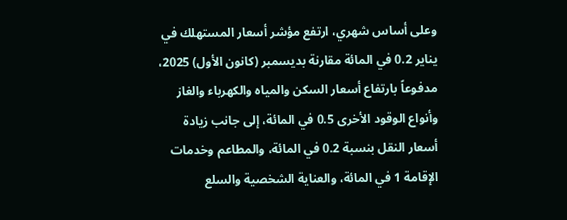وعلى أساس شهري، ارتفع مؤشر أسعار المستهلك في يناير 0.2 في المائة مقارنة بديسمبر (كانون الأول) 2025، مدفوعاً بارتفاع أسعار السكن والمياه والكهرباء والغاز وأنواع الوقود الأخرى 0.5 في المائة، إلى جانب زيادة أسعار النقل بنسبة 0.2 في المائة، والمطاعم وخدمات الإقامة 1 في المائة، والعناية الشخصية والسلع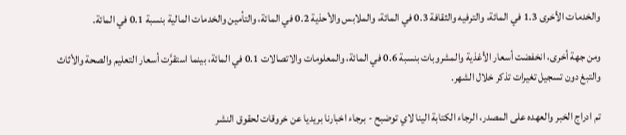والخدمات الأخرى 1.3 في المائة، والترفيه والثقافة 0.3 في المائة، والملابس والأحذية 0.2 في المائة، والتأمين والخدمات المالية بنسبة 0.1 في المائة.

ومن جهة أخرى، انخفضت أسعار الأغذية والمشروبات بنسبة 0.6 في المائة، والمعلومات والاتصالات 0.1 في المائة، بينما استقرَّت أسعار التعليم والصحة والأثاث والتبغ دون تسجيل تغيرات تذكر خلال الشهر.

تم ادراج الخبر والعهده على المصدر، الرجاء الكتابة الينا لاي توضبح - برجاء اخبارنا بريديا عن خروقات لحقوق النشر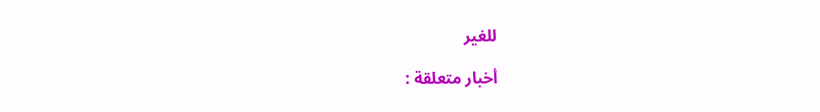للغير

أخبار متعلقة :